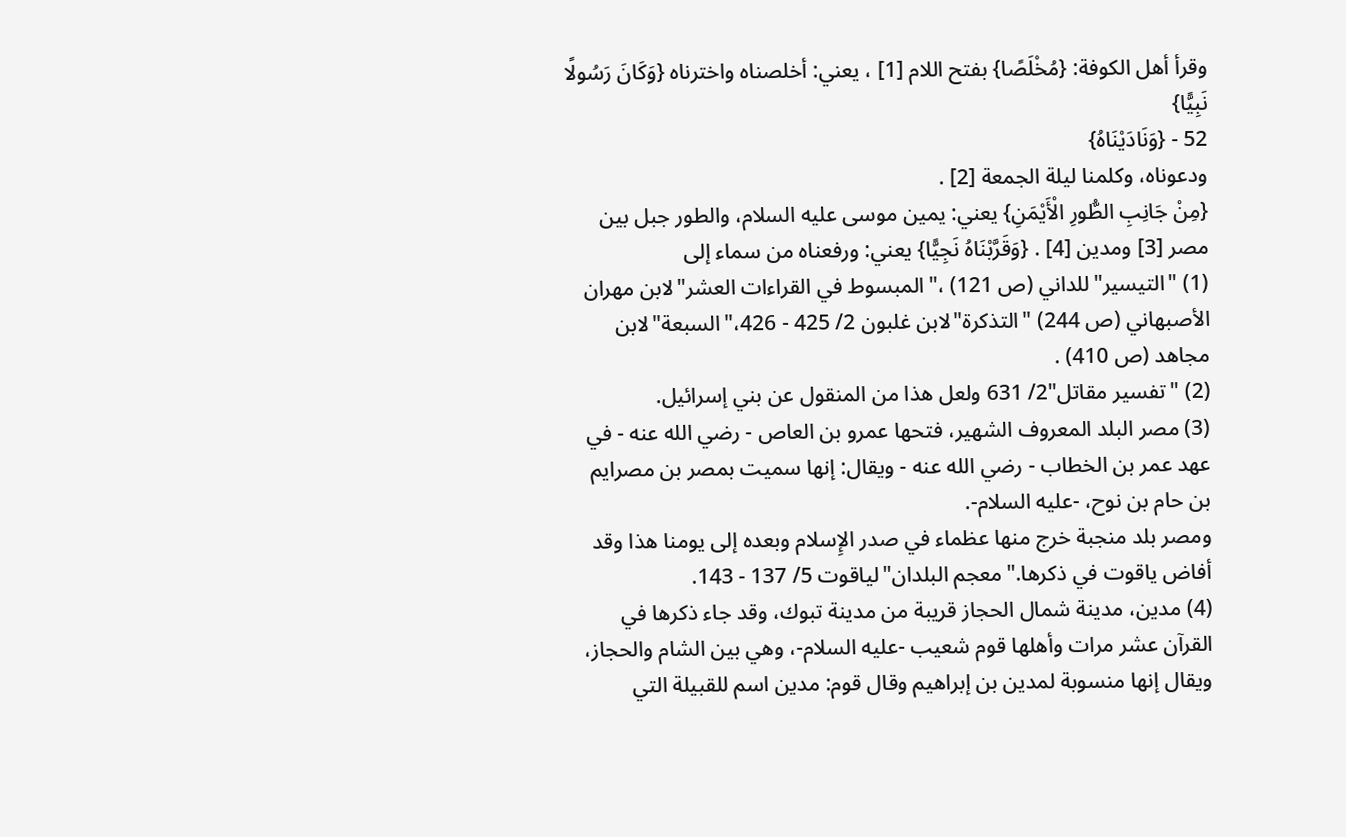وقرأ أهل الكوفة: {مُخْلَصًا} بفتح اللام [1] ، يعني: أخلصناه واخترناه {وَكَانَ رَسُولًا نَبِيًّا}
52 - {وَنَادَيْنَاهُ}
ودعوناه، وكلمنا ليلة الجمعة [2] .
{مِنْ جَانِبِ الطُّورِ الْأَيْمَنِ} يعني: يمين موسى عليه السلام، والطور جبل بين مصر [3] ومدين [4] . {وَقَرَّبْنَاهُ نَجِيًّا} يعني: ورفعناه من سماء إلى
(1) "التيسير"للداني (ص 121) ،"المبسوط في القراءات العشر"لابن مهران الأصبهاني (ص 244) "التذكرة"لابن غلبون 2/ 425 - 426،"السبعة"لابن مجاهد (ص 410) .
(2) "تفسير مقاتل"2/ 631 ولعل هذا من المنقول عن بني إسرائيل.
(3) مصر البلد المعروف الشهير، فتحها عمرو بن العاص - رضي الله عنه - في عهد عمر بن الخطاب - رضي الله عنه - ويقال: إنها سميت بمصر بن مصرايم بن حام بن نوح، -عليه السلام-.
ومصر بلد منجبة خرج منها عظماء في صدر الإِسلام وبعده إلى يومنا هذا وقد أفاض ياقوت في ذكرها."معجم البلدان"لياقوت 5/ 137 - 143.
(4) مدين، مدينة شمال الحجاز قريبة من مدينة تبوك، وقد جاء ذكرها في القرآن عشر مرات وأهلها قوم شعيب -عليه السلام-، وهي بين الشام والحجاز، ويقال إنها منسوبة لمدين بن إبراهيم وقال قوم: مدين اسم للقبيلة التي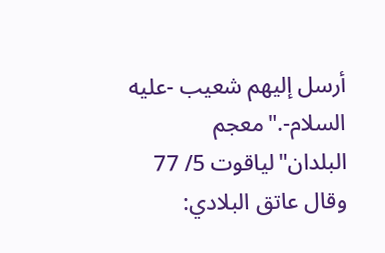أرسل إليهم شعيب -عليه السلام-."معجم البلدان"لياقوت 5/ 77
وقال عاتق البلادي: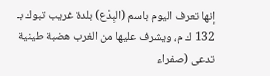إنها تعرف اليوم باسم (البِدْع) بلدة غريب تبوك بـ 132 ك م، ويشرف عليها من الغرب هضبة طينية تدعى (صفراء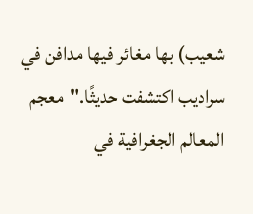شعيب) بها مغائر فيها مدافن في سراديب اكتشفت حديثًا."معجم المعالم الجغرافية في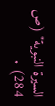السيرة النبوية" (ص 284) .